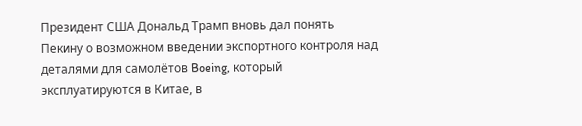Президент США Дональд Трамп вновь дал понять Пекину о возможном введении экспортного контроля над деталями для самолётов Boeing, который эксплуатируются в Китае, в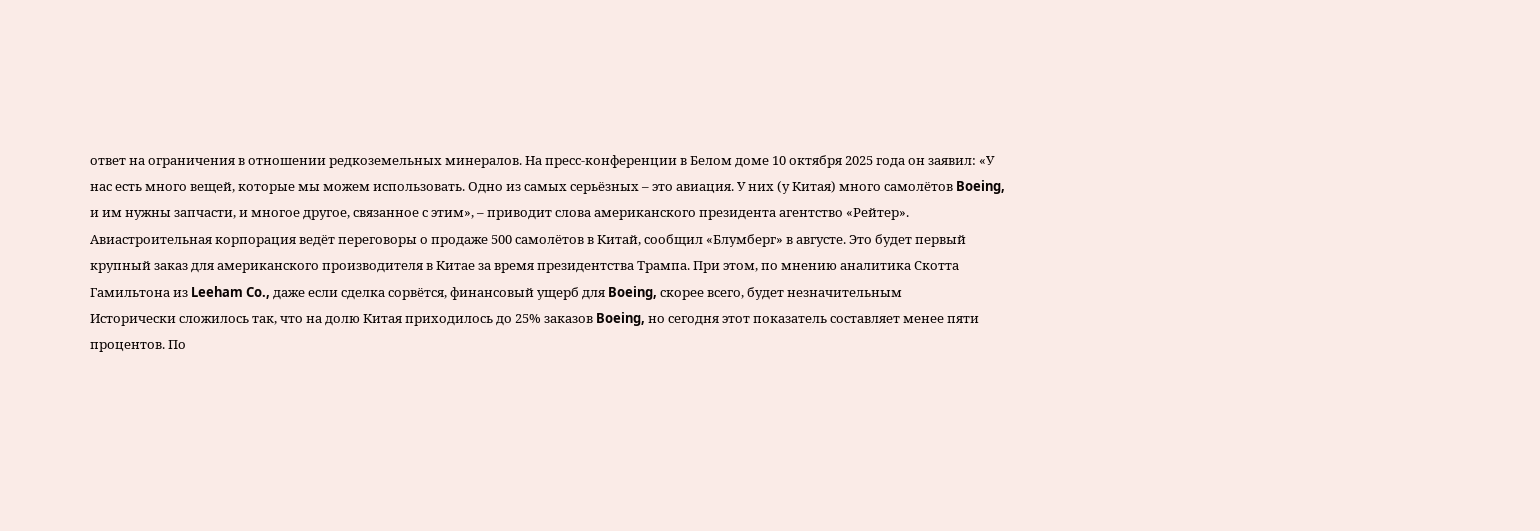ответ на ограничения в отношении редкоземельных минералов. На пресс-конференции в Белом доме 10 октября 2025 года он заявил: «У нас есть много вещей, которые мы можем использовать. Одно из самых серьёзных – это авиация. У них (у Китая) много самолётов Boeing, и им нужны запчасти, и многое другое, связанное с этим», – приводит слова американского президента агентство «Рейтер».
Авиастроительная корпорация ведёт переговоры о продаже 500 самолётов в Китай, сообщил «Блумберг» в августе. Это будет первый крупный заказ для американского производителя в Китае за время президентства Трампа. При этом, по мнению аналитика Скотта Гамильтона из Leeham Co., даже если сделка сорвётся, финансовый ущерб для Boeing, скорее всего, будет незначительным
Исторически сложилось так, что на долю Китая приходилось до 25% заказов Boeing, но сегодня этот показатель составляет менее пяти процентов. По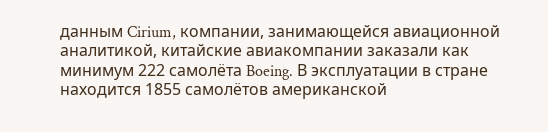данным Cirium, компании, занимающейся авиационной аналитикой, китайские авиакомпании заказали как минимум 222 самолёта Boeing. В эксплуатации в стране находится 1855 самолётов американской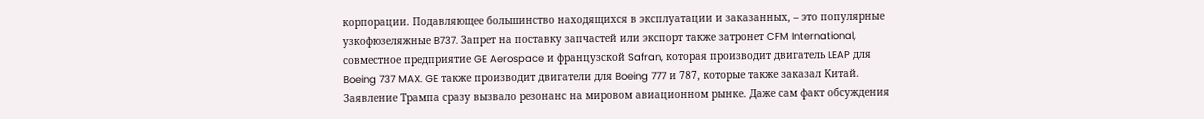корпорации. Подавляющее большинство находящихся в эксплуатации и заказанных, – это популярные узкофюзеляжные B737. Запрет на поставку запчастей или экспорт также затронет CFM International, совместное предприятие GE Aerospace и французской Safran, которая производит двигатель LEAP для Boeing 737 MAX. GE также производит двигатели для Boeing 777 и 787, которые также заказал Китай.
Заявление Трампа сразу вызвало резонанс на мировом авиационном рынке. Даже сам факт обсуждения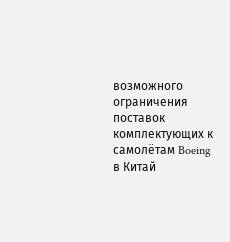возможного ограничения поставок комплектующих к самолётам Boeing в Китай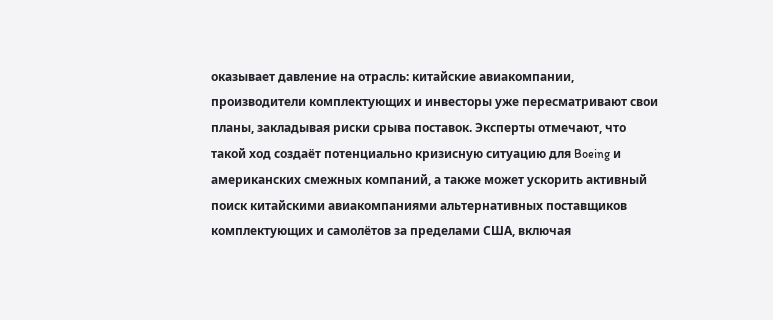оказывает давление на отрасль: китайские авиакомпании, производители комплектующих и инвесторы уже пересматривают свои планы, закладывая риски срыва поставок. Эксперты отмечают, что такой ход создаёт потенциально кризисную ситуацию для Boeing и американских смежных компаний, а также может ускорить активный поиск китайскими авиакомпаниями альтернативных поставщиков комплектующих и самолётов за пределами США, включая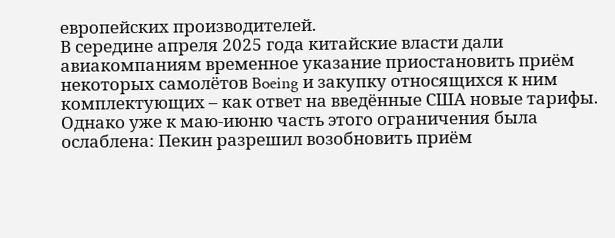европейских производителей.
В середине апреля 2025 года китайские власти дали авиакомпаниям временное указание приостановить приём некоторых самолётов Boeing и закупку относящихся к ним комплектующих – как ответ на введённые США новые тарифы. Однако уже к маю-июню часть этого ограничения была ослаблена: Пекин разрешил возобновить приём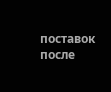поставок после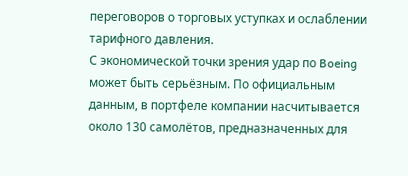переговоров о торговых уступках и ослаблении тарифного давления.
С экономической точки зрения удар по Boeing может быть серьёзным. По официальным данным, в портфеле компании насчитывается около 130 самолётов, предназначенных для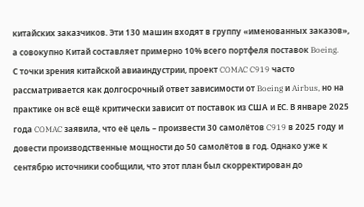китайских заказчиков. Эти 130 машин входят в группу «именованных заказов», а совокупно Китай составляет примерно 10% всего портфеля поставок Boeing.
С точки зрения китайской авиаиндустрии, проект COMAC C919 часто рассматривается как долгосрочный ответ зависимости от Boeing и Airbus, но на практике он всё ещё критически зависит от поставок из США и ЕС. В январе 2025 года COMAC заявила, что её цель – произвести 30 самолётов C919 в 2025 году и довести производственные мощности до 50 самолётов в год. Однако уже к сентябрю источники сообщили, что этот план был скорректирован до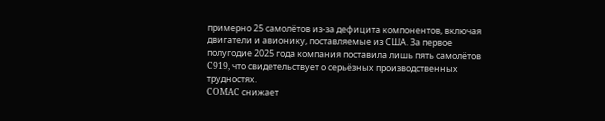примерно 25 самолётов из-за дефицита компонентов, включая двигатели и авионику, поставляемые из США. За первое полугодие 2025 года компания поставила лишь пять самолётов C919, что свидетельствует о серьёзных производственных трудностях.
COMAC снижает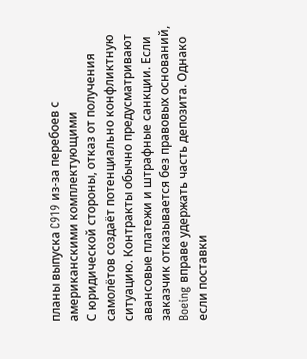планы выпуска C919 из-за перебоев с американскими комплектующими
С юридической стороны, отказ от получения самолётов создаёт потенциально конфликтную ситуацию. Контракты обычно предусматривают авансовые платежи и штрафные санкции. Если заказчик отказывается без правовых оснований, Boeing вправе удержать часть депозита. Однако если поставки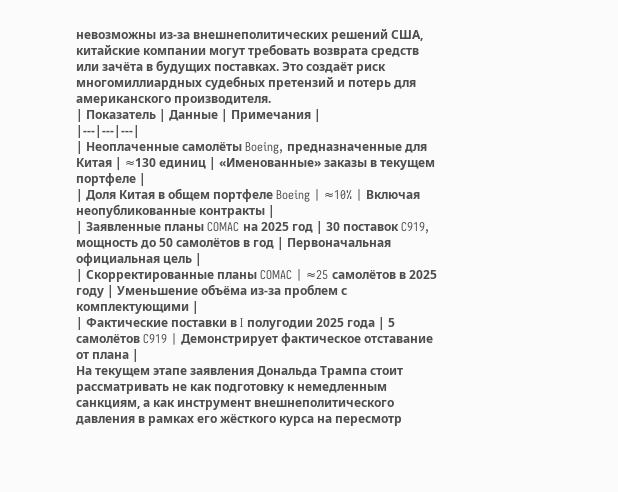невозможны из-за внешнеполитических решений США, китайские компании могут требовать возврата средств или зачёта в будущих поставках. Это создаёт риск многомиллиардных судебных претензий и потерь для американского производителя.
| Показатель | Данные | Примечания |
|---|---|---|
| Неоплаченные самолёты Boeing, предназначенные для Китая | ≈130 единиц | «Именованные» заказы в текущем портфеле |
| Доля Китая в общем портфеле Boeing | ≈10% | Включая неопубликованные контракты |
| Заявленные планы COMAC на 2025 год | 30 поставок C919, мощность до 50 самолётов в год | Первоначальная официальная цель |
| Скорректированные планы COMAC | ≈25 самолётов в 2025 году | Уменьшение объёма из-за проблем с комплектующими |
| Фактические поставки в I полугодии 2025 года | 5 самолётов C919 | Демонстрирует фактическое отставание от плана |
На текущем этапе заявления Дональда Трампа стоит рассматривать не как подготовку к немедленным санкциям, а как инструмент внешнеполитического давления в рамках его жёсткого курса на пересмотр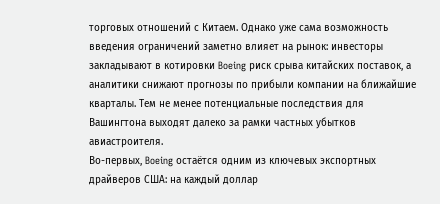торговых отношений с Китаем. Однако уже сама возможность введения ограничений заметно влияет на рынок: инвесторы закладывают в котировки Boeing риск срыва китайских поставок, а аналитики снижают прогнозы по прибыли компании на ближайшие кварталы. Тем не менее потенциальные последствия для Вашингтона выходят далеко за рамки частных убытков авиастроителя.
Во-первых, Boeing остаётся одним из ключевых экспортных драйверов США: на каждый доллар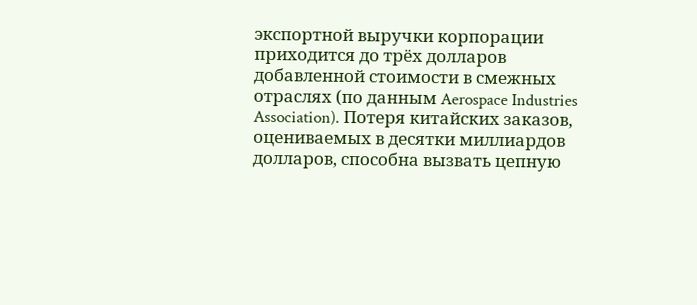экспортной выручки корпорации приходится до трёх долларов добавленной стоимости в смежных отраслях (по данным Aerospace Industries Association). Потеря китайских заказов, оцениваемых в десятки миллиардов долларов, способна вызвать цепную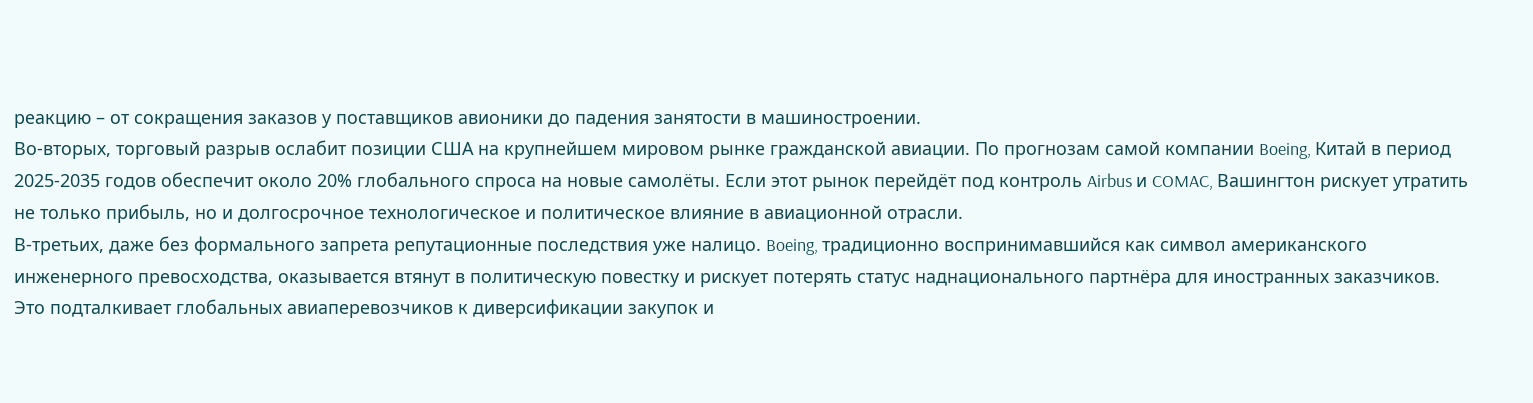реакцию – от сокращения заказов у поставщиков авионики до падения занятости в машиностроении.
Во-вторых, торговый разрыв ослабит позиции США на крупнейшем мировом рынке гражданской авиации. По прогнозам самой компании Boeing, Китай в период 2025-2035 годов обеспечит около 20% глобального спроса на новые самолёты. Если этот рынок перейдёт под контроль Airbus и COMAC, Вашингтон рискует утратить не только прибыль, но и долгосрочное технологическое и политическое влияние в авиационной отрасли.
В-третьих, даже без формального запрета репутационные последствия уже налицо. Boeing, традиционно воспринимавшийся как символ американского инженерного превосходства, оказывается втянут в политическую повестку и рискует потерять статус наднационального партнёра для иностранных заказчиков. Это подталкивает глобальных авиаперевозчиков к диверсификации закупок и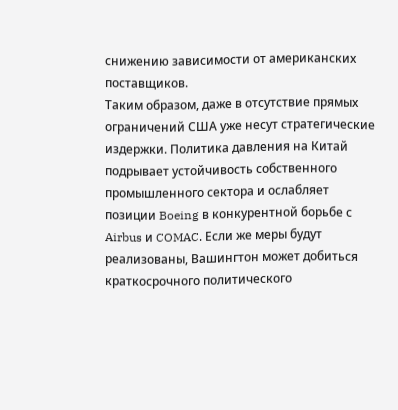снижению зависимости от американских поставщиков.
Таким образом, даже в отсутствие прямых ограничений США уже несут стратегические издержки. Политика давления на Китай подрывает устойчивость собственного промышленного сектора и ослабляет позиции Boeing в конкурентной борьбе с Airbus и COMAC. Если же меры будут реализованы, Вашингтон может добиться краткосрочного политического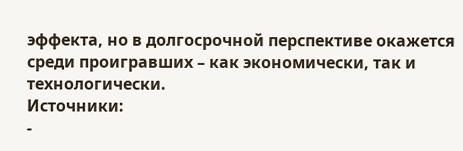эффекта, но в долгосрочной перспективе окажется среди проигравших – как экономически, так и технологически.
Источники:
-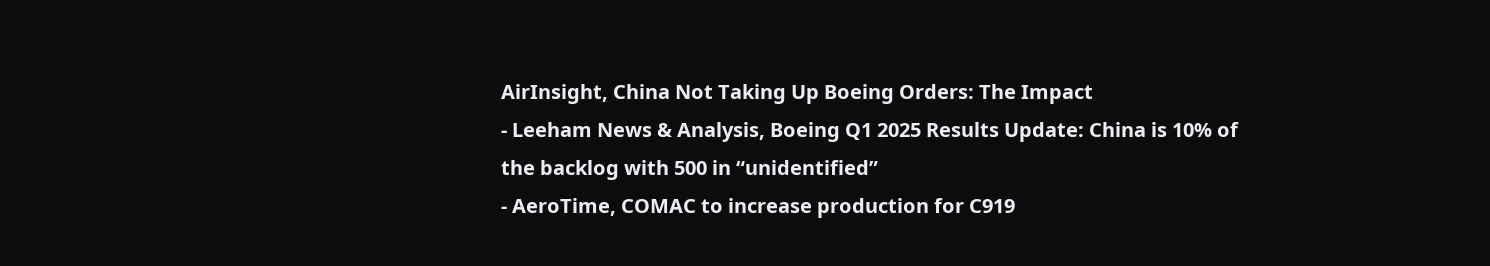AirInsight, China Not Taking Up Boeing Orders: The Impact
- Leeham News & Analysis, Boeing Q1 2025 Results Update: China is 10% of the backlog with 500 in “unidentified”
- AeroTime, COMAC to increase production for C919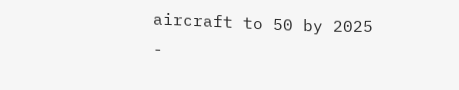aircraft to 50 by 2025
-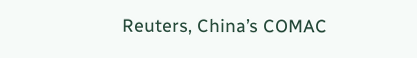Reuters, China’s COMAC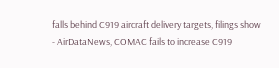falls behind C919 aircraft delivery targets, filings show
- AirDataNews, COMAC fails to increase C919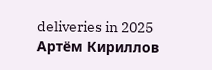deliveries in 2025
Артём Кириллов